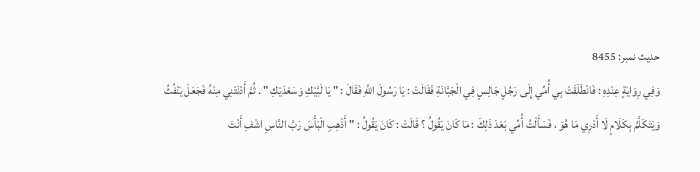حدیث نمبر: 8455
وَفِي رِوَايَةٍ عِنْدِهِ : فَانْطَلَقَتْ بِي أُمِّي إِلَى رَجُلٍ جَالِسٍ فِي الْجَبَّانَةِ فَقَالَتْ : يَا رَسُولَ اللَّهِ فَقَالَ : " يَا لَبَّيْكِ وَسَعْدَيْكِ " . ثُمَّ أَدْنَتْنِي مِنْهُ فَجَعَلَ يَنْفُثُ وَيَتَكَلَّمُ بِكَلَامٍ لَا أَدْرِي مَا هُوَ ، فَسَأَلْتُ أُمِّي بَعْدَ ذَلِكَ : مَا كَانَ يَقُولُ ؟ قَالَتْ : كَانَ يَقُولُ : " أَذْهِبِ الْبَأْسَ رَبَّ النَّاسِ اشْفِ أَنْتَ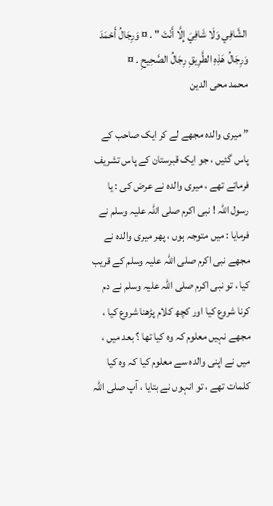الشَّافِي وَلَا شَافِيَ إِلَّا أَنْتَ " . ¤ وَرِجَالُ أَحْمَدَ وَرِجَالُ هَذِهِ الطَّرِيقِ رِجَالُ الصَّحِيحِ . ¤
محمد محی الدین

” میری والدہ مجھے لے کر ایک صاحب کے پاس گئیں ، جو ایک قبرستان کے پاس تشریف فرماتے تھے ، میری والدہ نے عرض کی : یا رسول اللہ ! نبی اکرم صلی اللہ علیہ وسلم نے فرمایا : میں متوجہ ہوں ، پھر میری والدہ نے مجھے نبی اکرم صلی اللہ علیہ وسلم کے قریب کیا ، تو نبی اکرم صلی اللہ علیہ وسلم نے دم کرنا شروع کیا اور کچھ کلام پڑھنا شروع کیا ، مجھے نہیں معلوم کہ وہ کیا تھا ؟ بعد میں ، میں نے اپنی والدہ سے معلوم کیا کہ وہ کیا کلمات تھے ، تو انہوں نے بتایا ، آپ صلی اللہ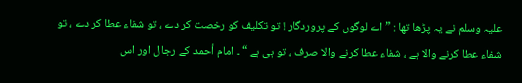علیہ وسلم نے یہ پڑھا تھا : ” اے لوگوں کے پروردگار ! تو تکلیف کو رخصت کر دے ، تو شفاء عطا کر دے ، تو شفاء عطا کرنے والا ہے ، شفاء عطا کرنے والا صرف ، تو ہی ہے “ ۔ امام أحمد کے رجال اور اس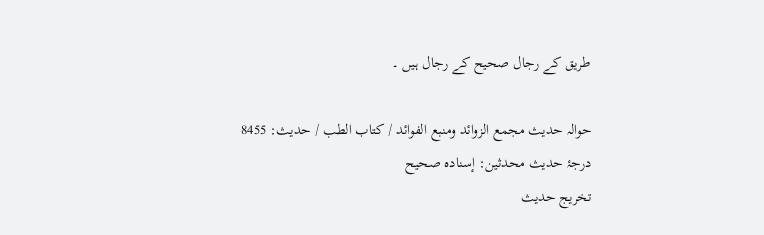طریق کے رجال صحیح کے رجال ہیں ۔

حوالہ حدیث مجمع الزوائد ومنبع الفوائد / كتاب الطب / حدیث: 8455
درجۂ حدیث محدثین: إسنادہ صحیح
تخریج حدیث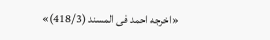«اخرجه احمد فى المسند (418/3)»